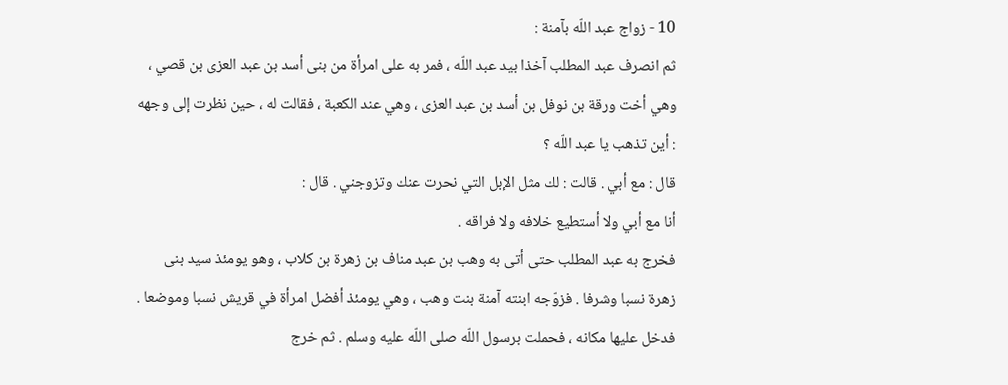10 - زواج عبد اللّه بآمنة :
ثم انصرف عبد المطلب آخذا بيد عبد اللّه ، فمر به على امرأة من بنى أسد بن عبد العزى بن قصي ، وهي أخت ورقة بن نوفل بن أسد بن عبد العزى ، وهي عند الكعبة ، فقالت له ، حين نظرت إلى وجهه : أين تذهب يا عبد اللّه ؟
قال : مع أبي . قالت : لك مثل الإبل التي نحرت عنك وتزوجني . قال :
أنا مع أبي ولا أستطيع خلافه ولا فراقه .
فخرج به عبد المطلب حتى أتى به وهب بن عبد مناف بن زهرة بن كلاب ، وهو يومئذ سيد بنى زهرة نسبا وشرفا . فزوّجه ابنته آمنة بنت وهب ، وهي يومئذ أفضل امرأة في قريش نسبا وموضعا .
فدخل عليها مكانه ، فحملت برسول اللّه صلى اللّه عليه وسلم . ثم خرج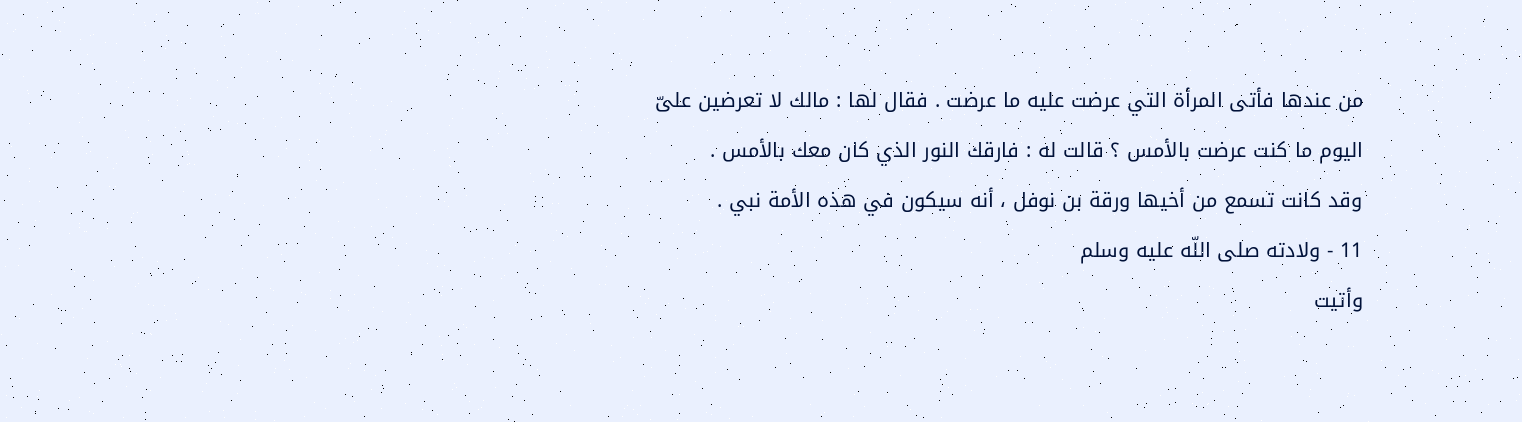من عندها فأتى المرأة التي عرضت عليه ما عرضت . فقال لها : مالك لا تعرضين علىّ اليوم ما كنت عرضت بالأمس ؟ قالت له : فارقك النور الذي كان معك بالأمس .
وقد كانت تسمع من أخيها ورقة بن نوفل ، أنه سيكون في هذه الأمة نبي .
11 - ولادته صلى اللّه عليه وسلم
وأتيت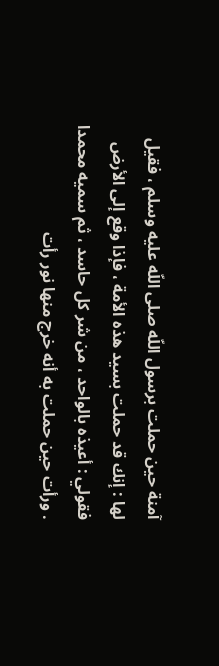آمنة حين حملت برسول اللّه صلى اللّه عليه وسلم ، فقيل لها : إنك قد حملت بسيد هذه الأمة ، فإذا وقع إلى الأرض فقولي : أعيذه بالواحد ، من شر كل حاسد ، ثم سميه محمدا . ورأت حين حملت به أنه خرج منها نور رأت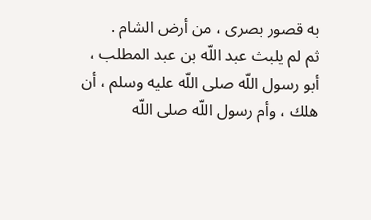به قصور بصرى ، من أرض الشام .
ثم لم يلبث عبد اللّه بن عبد المطلب ، أبو رسول اللّه صلى اللّه عليه وسلم ، أن هلك ، وأم رسول اللّه صلى اللّه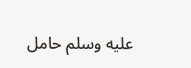عليه وسلم حامل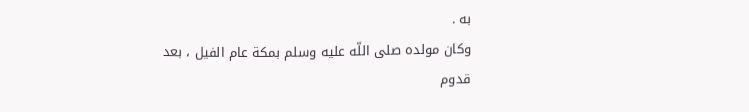به .
وكان مولده صلى اللّه عليه وسلم بمكة عام الفيل ، بعد قدوم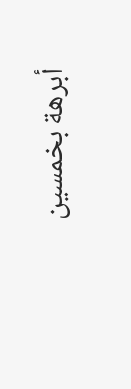أبرهة بخمسين